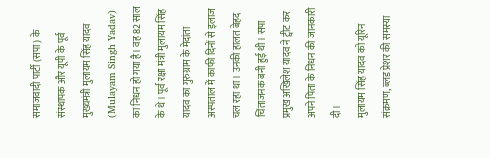समाजवादी पार्टी (सपा) के संस्थापक और यूपी के पूर्व मुख्यमंत्री मुलायम सिंह यादव (Mulayam Singh Yadav) का निधन हो गया है। वह 82 साल के थे। पूर्व रक्षा मंत्री मुलायम सिंह यादव का गुरुग्राम के मेदांता अस्पताल में काफी दिनों से इलाज चल रहा था। उनकी हालत बेहद चिंताजनक बनी हुई थी। सपा प्रमुख अखिलेश यादव ने ट्वीट कर अपने पिता के निधन की जानकारी दी।
मुलायम सिंह यादव को यूरिन संक्रमण, ब्लड प्रेशर की समस्या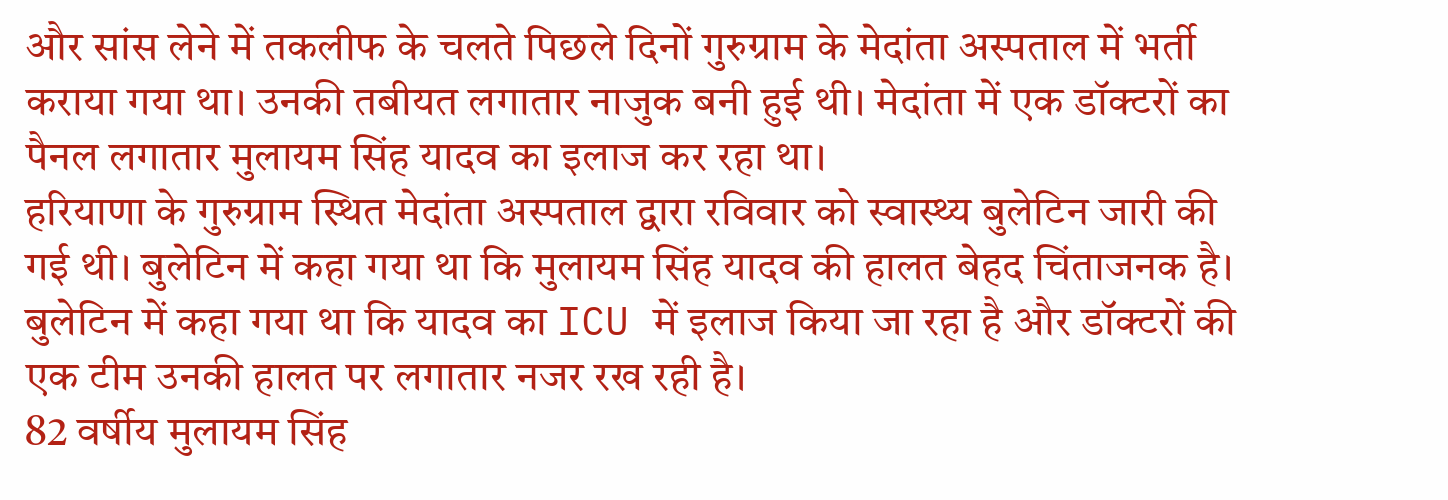और सांस लेने में तकलीफ के चलते पिछले दिनों गुरुग्राम के मेदांता अस्पताल में भर्ती कराया गया था। उनकी तबीयत लगातार नाजुक बनी हुई थी। मेदांता में एक डॉक्टरों का पैनल लगातार मुलायम सिंह यादव का इलाज कर रहा था।
हरियाणा के गुरुग्राम स्थित मेदांता अस्पताल द्वारा रविवार को स्वास्थ्य बुलेटिन जारी की गई थी। बुलेटिन में कहा गया था कि मुलायम सिंह यादव की हालत बेहद चिंताजनक है। बुलेटिन में कहा गया था कि यादव का ICU में इलाज किया जा रहा है और डॉक्टरों की एक टीम उनकी हालत पर लगातार नजर रख रही है।
82 वर्षीय मुलायम सिंह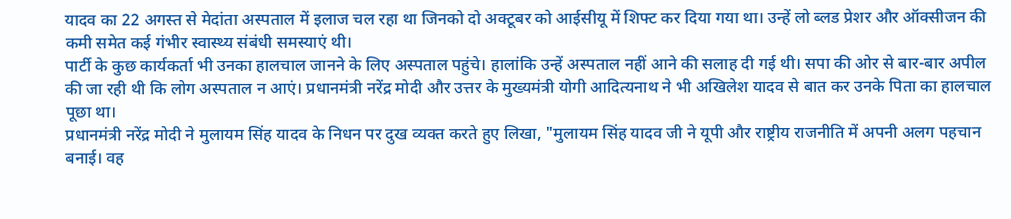यादव का 22 अगस्त से मेदांता अस्पताल में इलाज चल रहा था जिनको दो अक्टूबर को आईसीयू में शिफ्ट कर दिया गया था। उन्हें लो ब्लड प्रेशर और ऑक्सीजन की कमी समेत कई गंभीर स्वास्थ्य संबंधी समस्याएं थी।
पार्टी के कुछ कार्यकर्ता भी उनका हालचाल जानने के लिए अस्पताल पहुंचे। हालांकि उन्हें अस्पताल नहीं आने की सलाह दी गई थी। सपा की ओर से बार-बार अपील की जा रही थी कि लोग अस्पताल न आएं। प्रधानमंत्री नरेंद्र मोदी और उत्तर के मुख्यमंत्री योगी आदित्यनाथ ने भी अखिलेश यादव से बात कर उनके पिता का हालचाल पूछा था।
प्रधानमंत्री नरेंद्र मोदी ने मुलायम सिंह यादव के निधन पर दुख व्यक्त करते हुए लिखा, "मुलायम सिंह यादव जी ने यूपी और राष्ट्रीय राजनीति में अपनी अलग पहचान बनाई। वह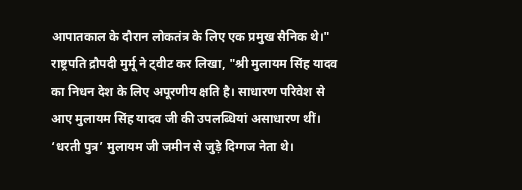आपातकाल के दौरान लोकतंत्र के लिए एक प्रमुख सैनिक थे।"
राष्ट्रपति द्रौपदी मुर्मू ने ट्वीट कर लिखा, "श्री मुलायम सिंह यादव का निधन देश के लिए अपूरणीय क्षति है। साधारण परिवेश से आए मुलायम सिंह यादव जी की उपलब्धियां असाधारण थीं। ‘धरती पुत्र’ मुलायम जी जमीन से जुड़े दिग्गज नेता थे।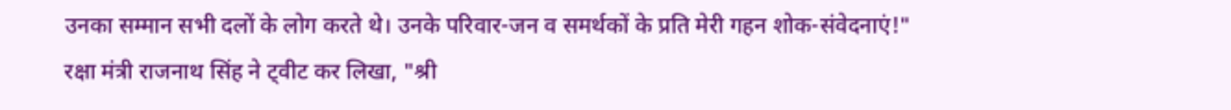उनका सम्मान सभी दलों के लोग करते थे। उनके परिवार-जन व समर्थकों के प्रति मेरी गहन शोक-संवेदनाएं!"
रक्षा मंत्री राजनाथ सिंह ने ट्वीट कर लिखा, "श्री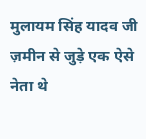मुलायम सिंह यादव जी ज़मीन से जुड़े एक ऐसे नेता थे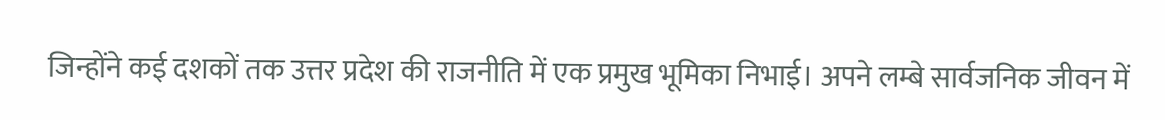जिन्होंने कई दशकों तक उत्तर प्रदेश की राजनीति में एक प्रमुख भूमिका निभाई। अपने लम्बे सार्वजनिक जीवन में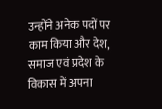उन्होंने अनेक पदों पर काम किया और देश, समाज एवं प्रदेश के विकास में अपना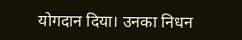योगदान दिया। उनका निधन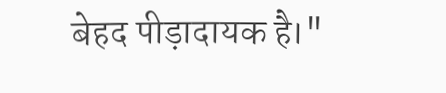बेहद पीड़ादायक है।"